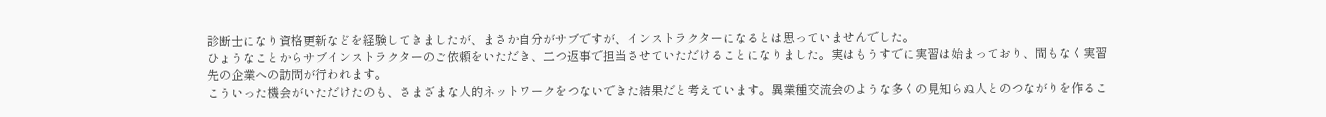診断士になり資格更新などを経験してきましたが、まさか自分がサブですが、インストラクターになるとは思っていませんでした。
ひょうなことからサブインストラクターのご依頼をいただき、二つ返事で担当させていただけることになりました。実はもうすでに実習は始まっており、間もなく実習先の企業への訪問が行われます。
こういった機会がいただけたのも、さまざまな人的ネットワークをつないできた結果だと考えています。異業種交流会のような多くの見知らぬ人とのつながりを作るこ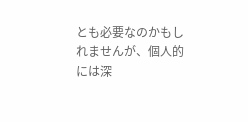とも必要なのかもしれませんが、個人的には深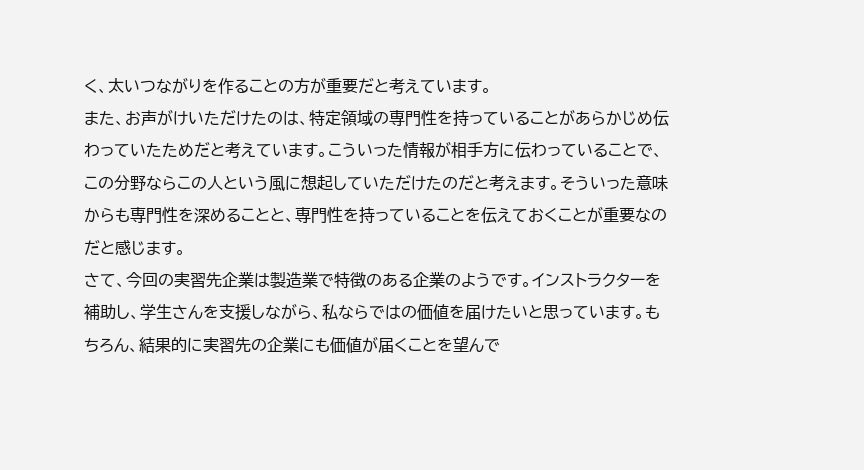く、太いつながりを作ることの方が重要だと考えています。
また、お声がけいただけたのは、特定領域の専門性を持っていることがあらかじめ伝わっていたためだと考えています。こういった情報が相手方に伝わっていることで、この分野ならこの人という風に想起していただけたのだと考えます。そういった意味からも専門性を深めることと、専門性を持っていることを伝えておくことが重要なのだと感じます。
さて、今回の実習先企業は製造業で特徴のある企業のようです。インストラクターを補助し、学生さんを支援しながら、私ならではの価値を届けたいと思っています。もちろん、結果的に実習先の企業にも価値が届くことを望んで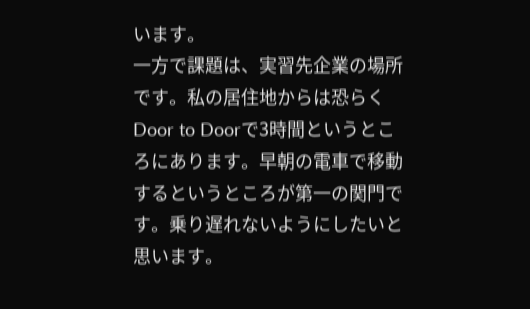います。
一方で課題は、実習先企業の場所です。私の居住地からは恐らくDoor to Doorで3時間というところにあります。早朝の電車で移動するというところが第一の関門です。乗り遅れないようにしたいと思います。